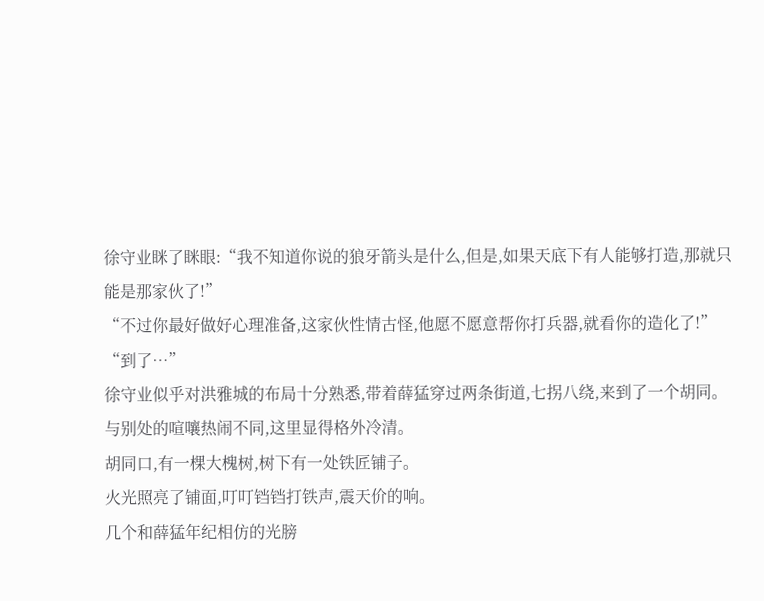徐守业眯了眯眼:“我不知道你说的狼牙箭头是什么,但是,如果天底下有人能够打造,那就只能是那家伙了!”
“不过你最好做好心理准备,这家伙性情古怪,他愿不愿意帮你打兵器,就看你的造化了!”
“到了…”
徐守业似乎对洪雅城的布局十分熟悉,带着薛猛穿过两条街道,七拐八绕,来到了一个胡同。
与别处的喧嚷热闹不同,这里显得格外冷清。
胡同口,有一棵大槐树,树下有一处铁匠铺子。
火光照亮了铺面,叮叮铛铛打铁声,震天价的响。
几个和薛猛年纪相仿的光膀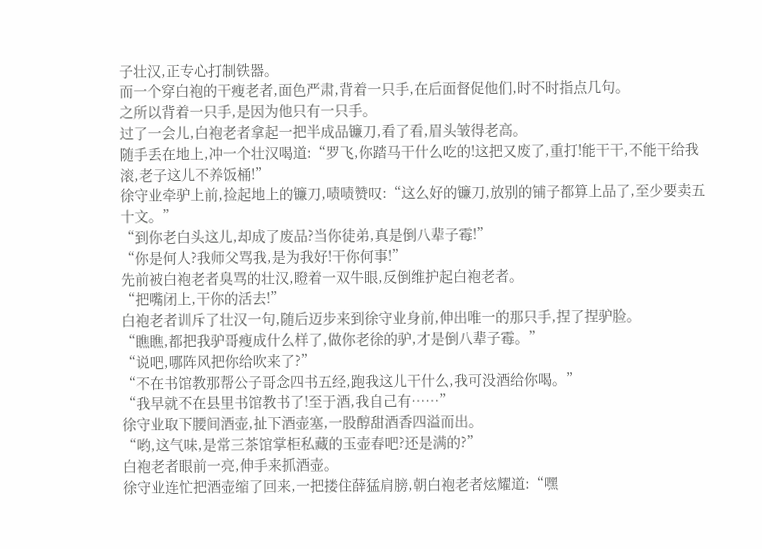子壮汉,正专心打制铁器。
而一个穿白袍的干瘦老者,面色严肃,背着一只手,在后面督促他们,时不时指点几句。
之所以背着一只手,是因为他只有一只手。
过了一会儿,白袍老者拿起一把半成品镰刀,看了看,眉头皱得老高。
随手丢在地上,冲一个壮汉喝道:“罗飞,你踏马干什么吃的!这把又废了,重打!能干干,不能干给我滚,老子这儿不养饭桶!”
徐守业牵驴上前,捡起地上的镰刀,啧啧赞叹:“这么好的镰刀,放别的铺子都算上品了,至少要卖五十文。”
“到你老白头这儿,却成了废品?当你徒弟,真是倒八辈子霉!”
“你是何人?我师父骂我,是为我好!干你何事!”
先前被白袍老者臭骂的壮汉,瞪着一双牛眼,反倒维护起白袍老者。
“把嘴闭上,干你的活去!”
白袍老者训斥了壮汉一句,随后迈步来到徐守业身前,伸出唯一的那只手,捏了捏驴脸。
“瞧瞧,都把我驴哥瘦成什么样了,做你老徐的驴,才是倒八辈子霉。”
“说吧,哪阵风把你给吹来了?”
“不在书馆教那帮公子哥念四书五经,跑我这儿干什么,我可没酒给你喝。”
“我早就不在县里书馆教书了!至于酒,我自己有……”
徐守业取下腰间酒壶,扯下酒壶塞,一股醇甜酒香四溢而出。
“哟,这气味,是常三茶馆掌柜私藏的玉壶春吧?还是满的?”
白袍老者眼前一亮,伸手来抓酒壶。
徐守业连忙把酒壶缩了回来,一把搂住薛猛肩膀,朝白袍老者炫耀道:“嘿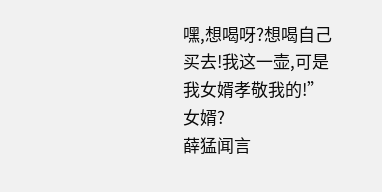嘿,想喝呀?想喝自己买去!我这一壶,可是我女婿孝敬我的!”
女婿?
薛猛闻言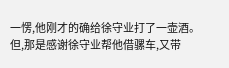一愣,他刚才的确给徐守业打了一壶酒。
但,那是感谢徐守业帮他借骡车,又带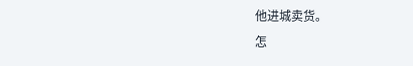他进城卖货。
怎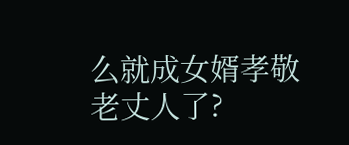么就成女婿孝敬老丈人了?